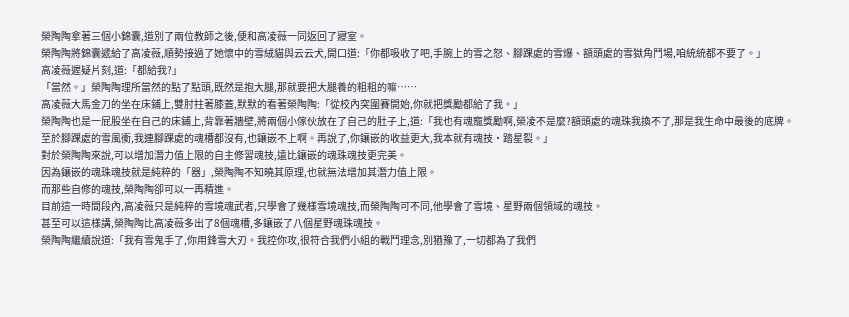榮陶陶拿著三個小錦囊,道別了兩位教師之後,便和高凌薇一同返回了寢室。
榮陶陶將錦囊遞給了高凌薇,順勢接過了她懷中的雪絨貓與云云犬,開口道:「你都吸收了吧,手腕上的雪之怒、腳踝處的雪爆、額頭處的雪獄角鬥場,咱統統都不要了。」
高凌薇遲疑片刻,道:「都給我?」
「當然。」榮陶陶理所當然的點了點頭,既然是抱大腿,那就要把大腿養的粗粗的嘛……
高凌薇大馬金刀的坐在床鋪上,雙肘拄著膝蓋,默默的看著榮陶陶:「從校內突圍賽開始,你就把獎勵都給了我。」
榮陶陶也是一屁股坐在自己的床鋪上,背靠著牆壁,將兩個小傢伙放在了自己的肚子上,道:「我也有魂寵獎勵啊,榮凌不是麼?額頭處的魂珠我換不了,那是我生命中最後的底牌。
至於腳踝處的雪風衝,我連腳踝處的魂槽都沒有,也鑲嵌不上啊。再說了,你鑲嵌的收益更大,我本就有魂技·踏星裂。」
對於榮陶陶來說,可以增加潛力值上限的自主修習魂技,遠比鑲嵌的魂珠魂技更完美。
因為鑲嵌的魂珠魂技就是純粹的「器」,榮陶陶不知曉其原理,也就無法增加其潛力值上限。
而那些自修的魂技,榮陶陶卻可以一再精進。
目前這一時間段內,高凌薇只是純粹的雪境魂武者,只學會了幾樣雪境魂技,而榮陶陶可不同,他學會了雪境、星野兩個領域的魂技。
甚至可以這樣講,榮陶陶比高凌薇多出了8個魂槽,多鑲嵌了八個星野魂珠魂技。
榮陶陶繼續說道:「我有雪鬼手了,你用鋒雪大刃。我控你攻,很符合我們小組的戰鬥理念,別猶豫了,一切都為了我們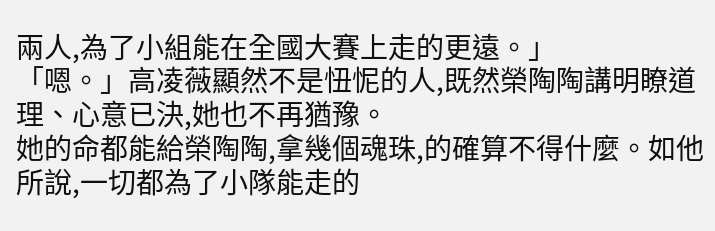兩人,為了小組能在全國大賽上走的更遠。」
「嗯。」高凌薇顯然不是忸怩的人,既然榮陶陶講明瞭道理、心意已決,她也不再猶豫。
她的命都能給榮陶陶,拿幾個魂珠,的確算不得什麼。如他所說,一切都為了小隊能走的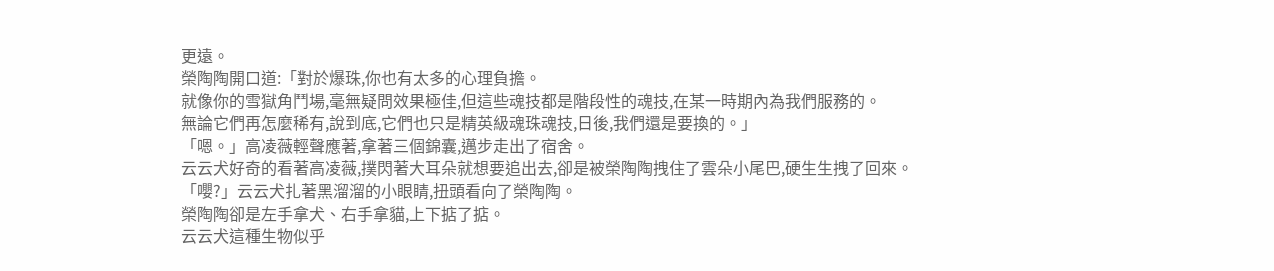更遠。
榮陶陶開口道:「對於爆珠,你也有太多的心理負擔。
就像你的雪獄角鬥場,毫無疑問效果極佳,但這些魂技都是階段性的魂技,在某一時期內為我們服務的。
無論它們再怎麼稀有,說到底,它們也只是精英級魂珠魂技,日後,我們還是要換的。」
「嗯。」高凌薇輕聲應著,拿著三個錦囊,邁步走出了宿舍。
云云犬好奇的看著高凌薇,撲閃著大耳朵就想要追出去,卻是被榮陶陶拽住了雲朵小尾巴,硬生生拽了回來。
「嚶?」云云犬扎著黑溜溜的小眼睛,扭頭看向了榮陶陶。
榮陶陶卻是左手拿犬、右手拿貓,上下掂了掂。
云云犬這種生物似乎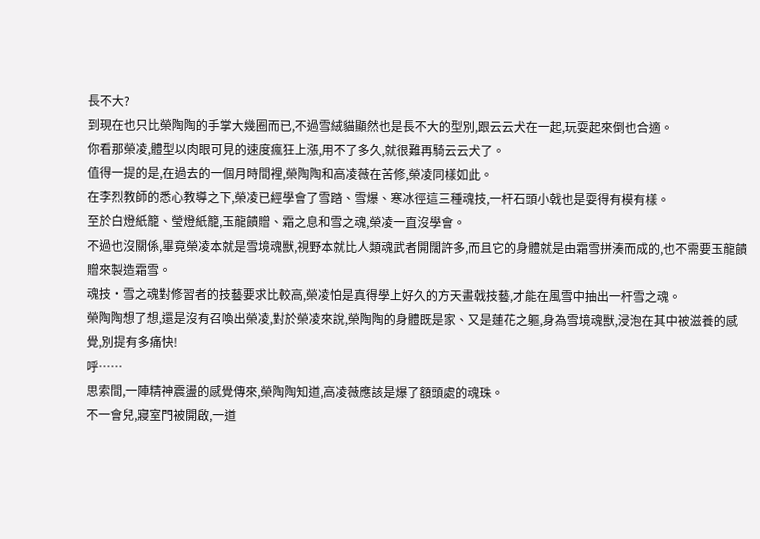長不大?
到現在也只比榮陶陶的手掌大幾圈而已,不過雪絨貓顯然也是長不大的型別,跟云云犬在一起,玩耍起來倒也合適。
你看那榮凌,體型以肉眼可見的速度瘋狂上漲,用不了多久,就很難再騎云云犬了。
值得一提的是,在過去的一個月時間裡,榮陶陶和高凌薇在苦修,榮凌同樣如此。
在李烈教師的悉心教導之下,榮凌已經學會了雪踏、雪爆、寒冰徑這三種魂技,一杆石頭小戟也是耍得有模有樣。
至於白燈紙籠、瑩燈紙籠,玉龍饋贈、霜之息和雪之魂,榮凌一直沒學會。
不過也沒關係,畢竟榮凌本就是雪境魂獸,視野本就比人類魂武者開闊許多,而且它的身體就是由霜雪拼湊而成的,也不需要玉龍饋贈來製造霜雪。
魂技·雪之魂對修習者的技藝要求比較高,榮凌怕是真得學上好久的方天畫戟技藝,才能在風雪中抽出一杆雪之魂。
榮陶陶想了想,還是沒有召喚出榮凌,對於榮凌來說,榮陶陶的身體既是家、又是蓮花之軀,身為雪境魂獸,浸泡在其中被滋養的感覺,別提有多痛快!
呼……
思索間,一陣精神震盪的感覺傳來,榮陶陶知道,高凌薇應該是爆了額頭處的魂珠。
不一會兒,寢室門被開啟,一道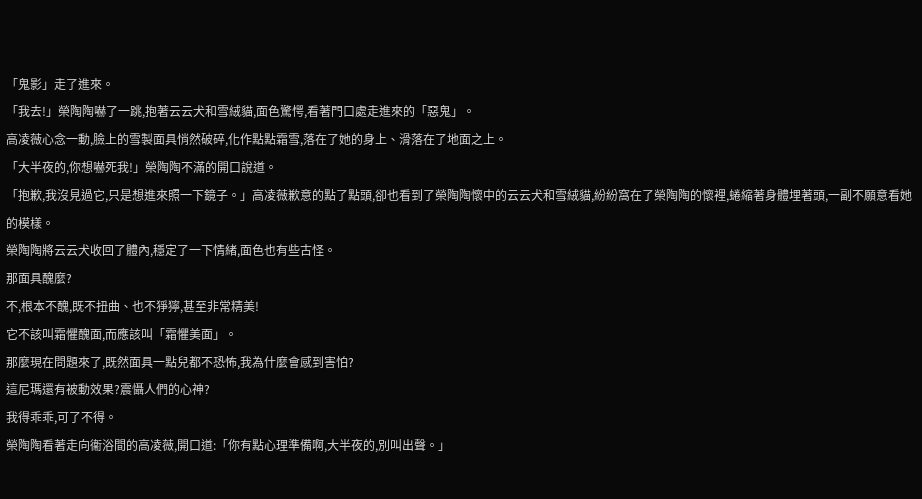「鬼影」走了進來。
「我去!」榮陶陶嚇了一跳,抱著云云犬和雪絨貓,面色驚愕,看著門口處走進來的「惡鬼」。
高凌薇心念一動,臉上的雪製面具悄然破碎,化作點點霜雪,落在了她的身上、滑落在了地面之上。
「大半夜的,你想嚇死我!」榮陶陶不滿的開口說道。
「抱歉,我沒見過它,只是想進來照一下鏡子。」高凌薇歉意的點了點頭,卻也看到了榮陶陶懷中的云云犬和雪絨貓,紛紛窩在了榮陶陶的懷裡,蜷縮著身體埋著頭,一副不願意看她的模樣。
榮陶陶將云云犬收回了體內,穩定了一下情緒,面色也有些古怪。
那面具醜麼?
不,根本不醜,既不扭曲、也不猙獰,甚至非常精美!
它不該叫霜懼醜面,而應該叫「霜懼美面」。
那麼現在問題來了,既然面具一點兒都不恐怖,我為什麼會感到害怕?
這尼瑪還有被動效果?震懾人們的心神?
我得乖乖,可了不得。
榮陶陶看著走向衞浴間的高凌薇,開口道:「你有點心理準備啊,大半夜的,別叫出聲。」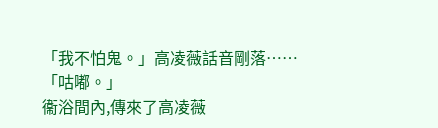「我不怕鬼。」高凌薇話音剛落……
「咕嘟。」
衞浴間內,傳來了高凌薇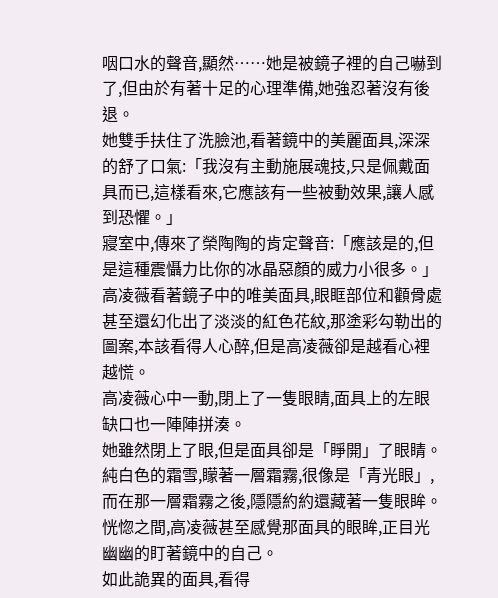咽口水的聲音,顯然……她是被鏡子裡的自己嚇到了,但由於有著十足的心理準備,她強忍著沒有後退。
她雙手扶住了洗臉池,看著鏡中的美麗面具,深深的舒了口氣:「我沒有主動施展魂技,只是佩戴面具而已,這樣看來,它應該有一些被動效果,讓人感到恐懼。」
寢室中,傳來了榮陶陶的肯定聲音:「應該是的,但是這種震懾力比你的冰晶惡顏的威力小很多。」
高凌薇看著鏡子中的唯美面具,眼眶部位和顴骨處甚至還幻化出了淡淡的紅色花紋,那塗彩勾勒出的圖案,本該看得人心醉,但是高凌薇卻是越看心裡越慌。
高凌薇心中一動,閉上了一隻眼睛,面具上的左眼缺口也一陣陣拼湊。
她雖然閉上了眼,但是面具卻是「睜開」了眼睛。
純白色的霜雪,矇著一層霜霧,很像是「青光眼」,而在那一層霜霧之後,隱隱約約還藏著一隻眼眸。
恍惚之間,高凌薇甚至感覺那面具的眼眸,正目光幽幽的盯著鏡中的自己。
如此詭異的面具,看得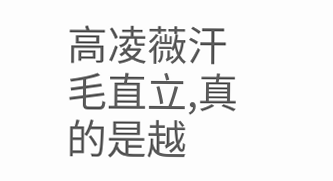高凌薇汗毛直立,真的是越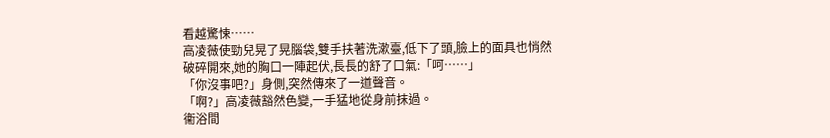看越驚悚……
高凌薇使勁兒晃了晃腦袋,雙手扶著洗漱臺,低下了頭,臉上的面具也悄然破碎開來,她的胸口一陣起伏,長長的舒了口氣:「呵……」
「你沒事吧?」身側,突然傳來了一道聲音。
「啊?」高凌薇豁然色變,一手猛地從身前抹過。
衞浴間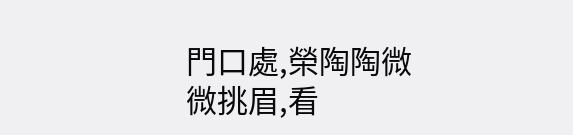門口處,榮陶陶微微挑眉,看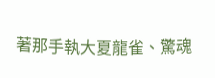著那手執大夏龍雀、驚魂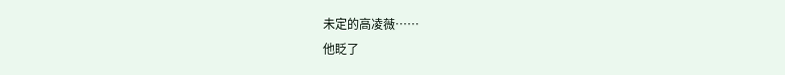未定的高凌薇……
他眨了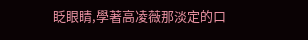眨眼睛,學著高凌薇那淡定的口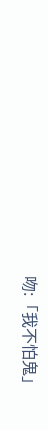吻:「我不怕鬼」